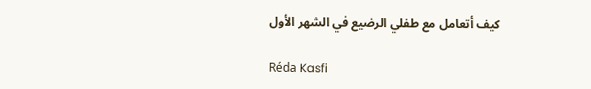كيف أتعامل مع طفلي الرضيع في الشهر الأول

Réda Kasfi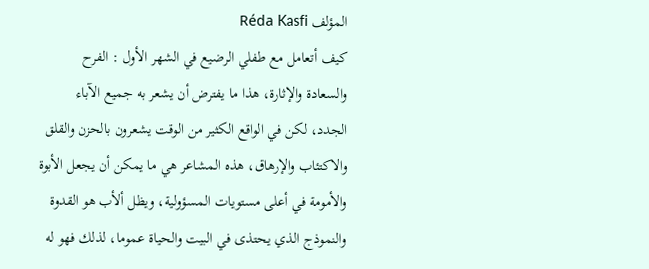المؤلف Réda Kasfi
كيف أتعامل مع طفلي الرضيع في الشهر الأول : الفرح والسعادة والإثارة، هذا ما يفترض أن يشعر به جميع الآباء الجدد، لكن في الواقع الكثير من الوقت يشعرون بالحزن والقلق والاكتئاب والإرهاق، هذه المشاعر هي ما يمكن أن يجعل الأبوة والأمومة في أعلى مستويات المسؤولية، ويظل ألأب هو القدوة والنموذج الذي يحتذى في البيت والحياة عموما، لذلك فهو له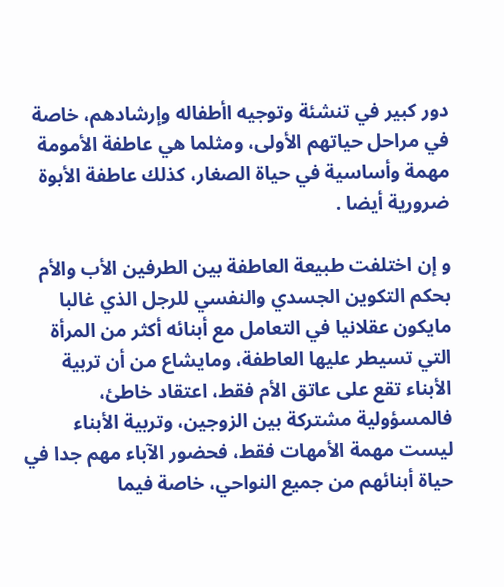دور كبير في تنشئة وتوجيه اأطفاله وإرشادهم، خاصة في مراحل حياتهم الأولى، ومثلما هي عاطفة الأمومة مهمة وأساسية في حياة الصغار، كذلك عاطفة الأبوة ضرورية أيضا .

و إن اختلفت طبيعة العاطفة بين الطرفين الأب والأم بحكم التكوين الجسدي والنفسي للرجل الذي غالبا مايكون عقلانيا في التعامل مع أبنائه أكثر من المرأة التي تسيطر عليها العاطفة، ومايشاع من أن تربية الأبناء تقع على عاتق الأم فقط، اعتقاد خاطئ، فالمسؤولية مشتركة بين الزوجين، وتربية الأبناء ليست مهمة الأمهات فقط، فحضور الآباء مهم جدا في حياة أبنائهم من جميع النواحي، خاصة فيما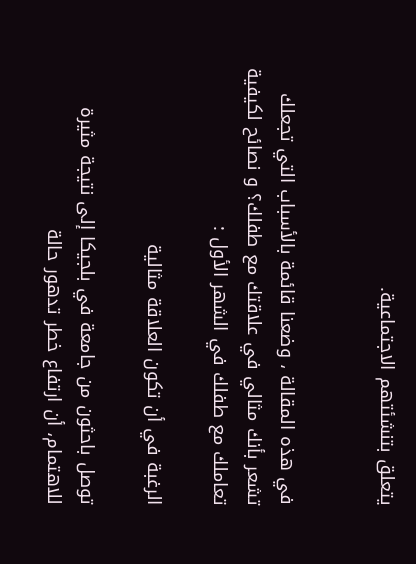يتعلق بتنشئتهم الاجتماعية.


في هذه المقالة ، وضعنا قائمة بالأسباب التي تجعلك تشعر بأنك مثالي في علاقتك مع طفلك؟ و نصائح لكيفية تعاملك مع طفلك في الشهر الأول :

الرغبة في أن تكون العلاقة مثالية

توصل باحثون من جامعة في بلجيكا إلى نتيجة مثيرة للاهتمام، أن ارتفاع خطر تدهور حالة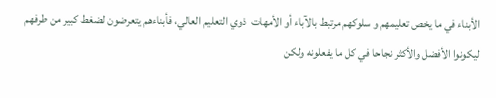الأبناء في ما يخص تعليمهم و سلوكهم مرتبط بالآباء أو الأمهات  ذوي التعليم العالي، فأبناءهم يتعرضون لضغط كبير من طرفهم  ليكونوا الأفضل والأكثر نجاحا في كل ما يفعلونه ولكن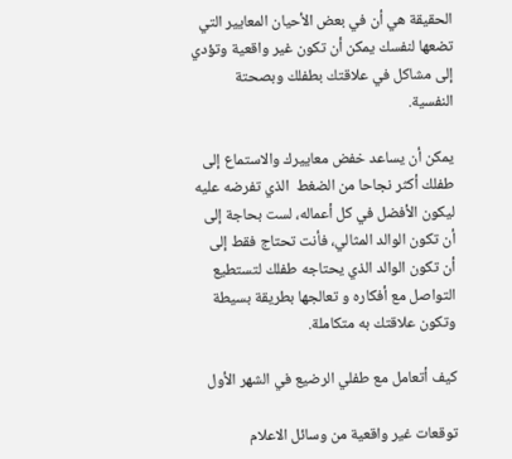الحقيقة هي أن في بعض الأحيان المعايير التي تضعها لنفسك يمكن أن تكون غير واقعية وتؤدي إلى مشاكل في علاقتك بطفلك وبصحتة النفسية.

يمكن أن يساعد خفض معاييرك والاستماع إلى طفلك أكثر نجاحا من الضغط  الذي تفرضه عليه ليكون الأفضل في كل أعماله، لست بحاجة إلى أن تكون الوالد المثالي، فأنت تحتاج فقط إلى أن تكون الوالد الذي يحتاجه طفلك لتستطيع التواصل مع أفكاره و تعالجها بطريقة بسيطة وتكون علاقتك به متكاملة.

كيف أتعامل مع طفلي الرضيع في الشهر الأول

توقعات غير واقعية من وسائل الاعلام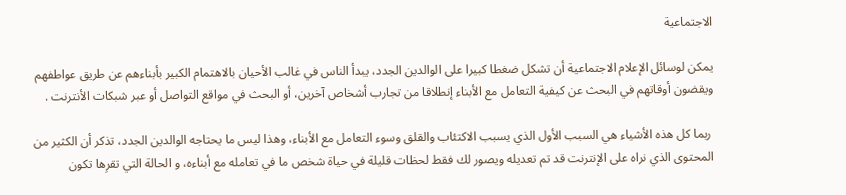الاجتماعية

يمكن لوسائل الإعلام الاجتماعية أن تشكل ضغطا كبيرا على الوالدين الجدد، يبدأ الناس في غالب الأحيان بالاهتمام الكبير بأبناءهم عن طريق عواطفهم ويقضون أوقاتهم في البحث عن كيفية التعامل مع الأبناء إنطلاقا من تجارب أشخاص آخرين، أو البحث في مواقع التواصل أو عبر شبكات الأنترنت .

 ربما كل هذه الأشياء هي السبب الأول الذي يسبب الاكتئاب والقلق وسوء التعامل مع الأبناء، وهذا ليس ما يحتاجه الوالدين الجدد، تذكر أن الكثير من المحتوى الذي نراه على الإنترنت قد تم تعديله ويصور لك فقط لحظات قليلة في حياة شخص ما في تعامله مع أبناءه، و الحالة التي تقرِها تكون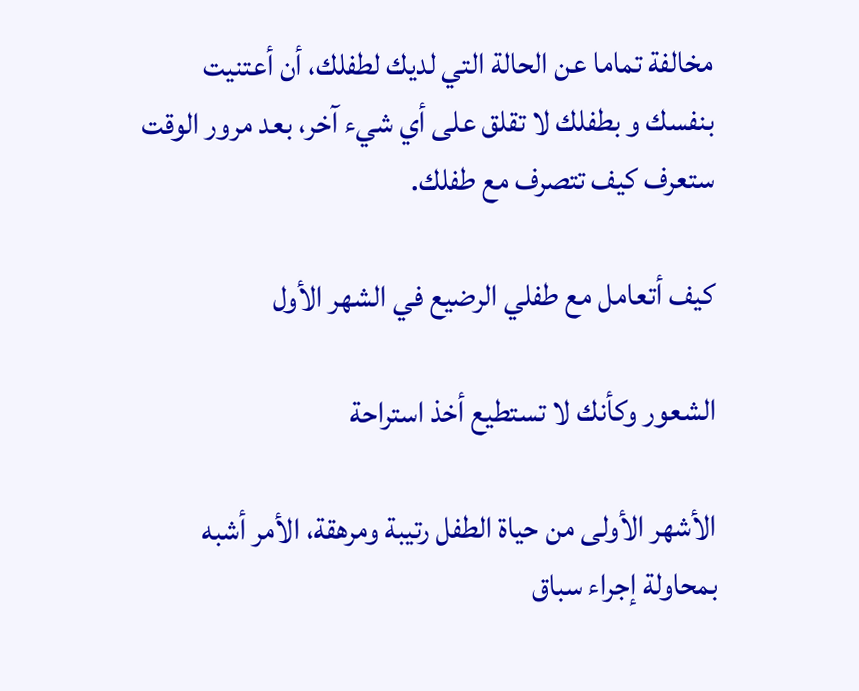مخالفة تماما عن الحالة التي لديك لطفلك، أن أعتنيت بنفسك و بطفلك لا تقلق على أي شيء آخر، بعد مرور الوقت ستعرف كيف تتصرف مع طفلك.

كيف أتعامل مع طفلي الرضيع في الشهر الأول

الشعور وكأنك لا تستطيع أخذ استراحة

الأشهر الأولى من حياة الطفل رتيبة ومرهقة، الأمر أشبه بمحاولة إجراء سباق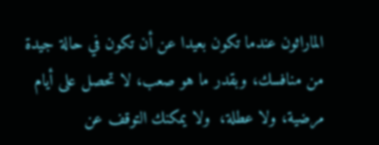الماراثون عندما تكون بعيدا عن أن تكون في حالة جيدة من منافسك، وبقدر ما هو صعب، لا تحصل على أيام مرضية، ولا عطلة،  ولا يمكنك التوقف عن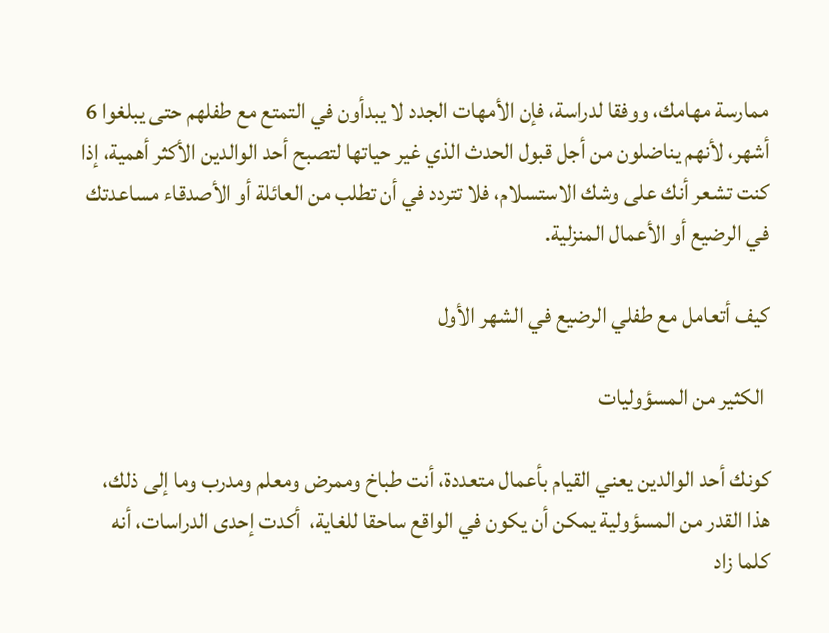ممارسة مهامك، ووفقا لدراسة، فإن الأمهات الجدد لا يبدأون في التمتع مع طفلهم حتى يبلغوا 6 أشهر، لأنهم يناضلون من أجل قبول الحدث الذي غير حياتها لتصبح أحد الوالدين الأكثر أهمية، إذا كنت تشعر أنك على وشك الاستسلام، فلا تتردد في أن تطلب من العائلة أو الأصدقاء مساعدتك في الرضيع أو الأعمال المنزلية.

كيف أتعامل مع طفلي الرضيع في الشهر الأول

 الكثير من المسؤوليات

كونك أحد الوالدين يعني القيام بأعمال متعددة، أنت طباخ وممرض ومعلم ومدرب وما إلى ذلك، هذا القدر من المسؤولية يمكن أن يكون في الواقع ساحقا للغاية،  أكدت إحدى الدراسات، أنه كلما زاد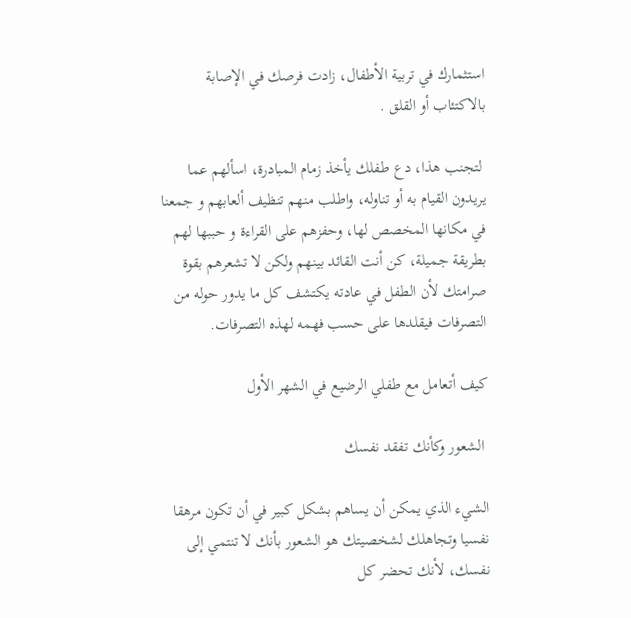استثمارك في تربية الأطفال، زادت فرصك في الإصابة بالاكتئاب أو القلق .

 لتجنب هذا، دع طفلك يأخذ زمام المبادرة، اسألهم عما يريدون القيام به أو تناوله، واطلب منهم تنظيف ألعابهم و جمعنا في مكانها المخصص لها، وحفزهم على القراءة و حببها لهم بطريقة جميلة، كن أنت القائد بينهم ولكن لا تشعرهم بقوة صرامتك لأن الطفل في عادته يكتشف كل ما يدور حوله من التصرفات فيقلدها على حسب فهمه لهذه التصرفات.

كيف أتعامل مع طفلي الرضيع في الشهر الأول

 الشعور وكأنك تفقد نفسك

الشيء الذي يمكن أن يساهم بشكل كبير في أن تكون مرهقا نفسيا وتجاهلك لشخصيتك هو الشعور بأنك لا تنتمي إلى نفسك، لأنك تحضر كل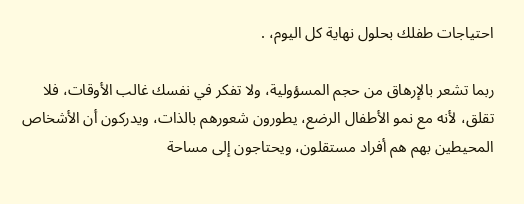احتياجات طفلك بحلول نهاية كل اليوم، .

ربما تشعر بالإرهاق من حجم المسؤولية، ولا تفكر في نفسك غالب الأوقات، فلا تقلق، لأنه مع نمو الأطفال الرضع، يطورون شعورهم بالذات، ويدركون أن الأشخاص المحيطين بهم هم أفراد مستقلون، ويحتاجون إلى مساحة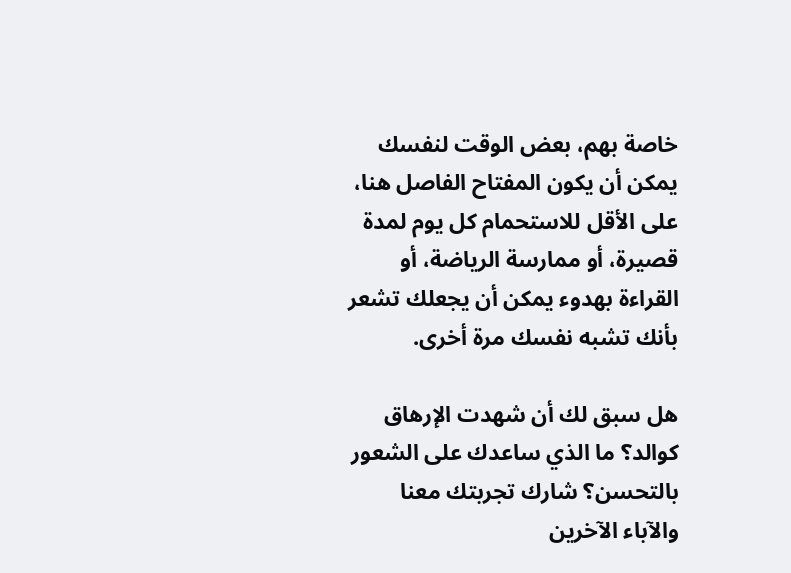خاصة بهم، بعض الوقت لنفسك يمكن أن يكون المفتاح الفاصل هنا، على الأقل للاستحمام كل يوم لمدة قصيرة، أو ممارسة الرياضة، أو القراءة بهدوء يمكن أن يجعلك تشعر بأنك تشبه نفسك مرة أخرى.

هل سبق لك أن شهدت الإرهاق كوالد؟ ما الذي ساعدك على الشعور بالتحسن؟ شارك تجربتك معنا والآباء الآخرين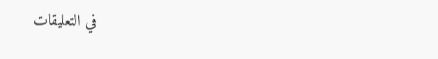في التعليقات